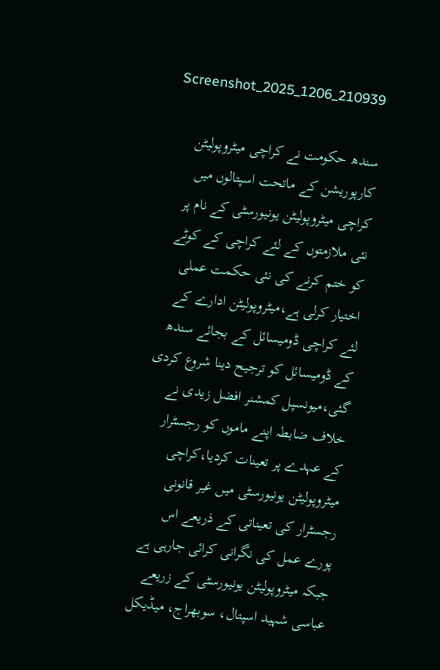Screenshot_2025_1206_210939

سندھ حکومت نے کراچی میٹروپولیٹن کارپوریشن کے ماتحت اسپتالوں میں کراچی میٹروپولیٹن یونیورسٹی کے نام پر نئی ملازمتوں کے لئے کراچی کے کوٹے کو ختم کرنے کی نئی حکمت عملی اختیار کرلی ہے،میٹروپولیٹن ادارے کے لئے کراچی ڈومیسائل کے بجائے سندھ کے ڈومیسائل کو ترجیح دینا شروع کردی گئی،میونسپل کمشنر افضل زیدی نے خلاف ضابطہ اپنے ماموں کو رجسٹرار کے عہدے پر تعینات کردیا،کراچی میٹروپولیٹن یونیورسٹی میں غیر قانونی رجسٹرار کی تعیناتی کے ذریعے اس پورے عمل کی نگرانی کرائی جارہی ہے جبکہ میٹروپولیٹن یونیورسٹی کے زریعے عباسی شہید اسپتال، سوبھراج، میڈیکل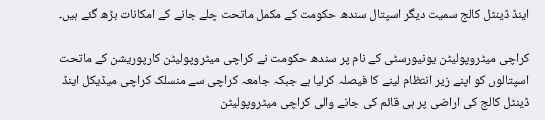اینڈ ڈینٹل کالج سمیت دیگر اسپتال سندھ حکومت کے مکمل ماتحت چلے جانے کے امکانات بڑھ گئے ہیں۔

کراچی میٹروپولیٹن یونیورسٹی کے نام پر سندھ حکومت نے کراچی میٹروپولیٹن کارپوریشن کے ماتحت اسپتالوں کو اپنے زیر انتظام لینے کا فیصلہ کرلیا ہے جبکہ جامعہ کراچی سے منسلک کراچی میڈیکل اینڈ ڈینٹل کالج کی اراضی پر ہی قائم کی جانے والی کراچی میٹروپولیٹن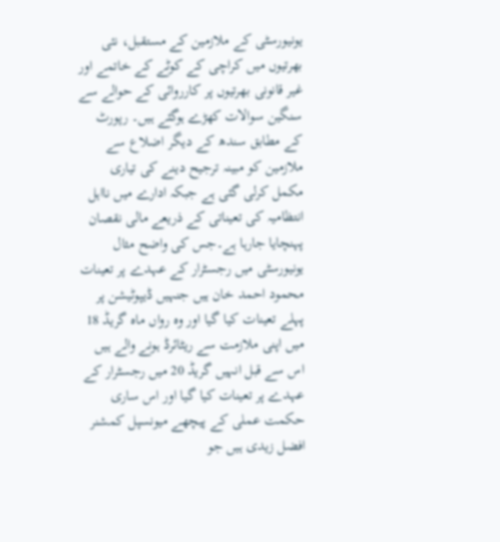یونیورسٹی کے ملازمین کے مستقبل، نئی بھرتیوں میں کراچی کے کوٹے کے خاتمے اور غیر قانونی بھرتیوں پر کارروائی کے حوالے سے سنگین سوالات کھڑے ہوگئے ہیں۔ رپورٹ کے مطابق سندھ کے دیگر اضلاع سے ملازمین کو مبینہ ترجیح دینے کی تیاری مکمل کرلی گئی ہے جبکہ ادارے میں نااہل انتظامیہ کی تعیناتی کے ذریعے مالی نقصان پہنچایا جارہا ہے۔جس کی واضح مثال یونیورسٹی میں رجسٹرار کے عہدے پر تعینات محمود احمد خان ہیں جنہیں ڈیپوٹیشن پر پہلے تعینات کیا گیا اور وہ رواں ماہ گریڈ 18 میں اپنی ملازمت سے ریٹائرڈ ہونے والے ہیں اس سے قبل انہیں گریڈ 20 میں رجسٹرار کے عہدے پر تعینات کیا گیا اور اس ساری حکمت عملی کے پیچھے میونسپل کمشنر افضل زیدی ہیں جو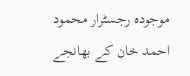موجودہ رجسٹرار محمود احمد خان کے بھانجے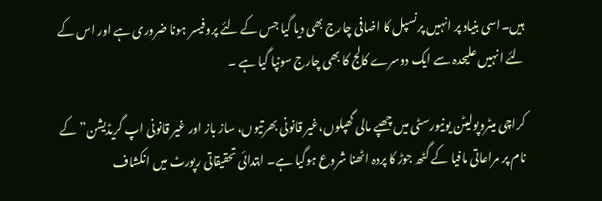ہیں۔اسی بنیاد پر انہیں پرنسپل کا اضافی چارج بھی دیا گیا جس کے لئے پروفیسر ہونا ضروری ہے اور اس کے لئے انہیں علیحدہ سے ایک دوسرے کالج کا بھی چارج سونپا گیا ہے ۔

کراچی میٹروپولیٹن یونیورسٹی میں چھپے مالی گھپلوں،غیر قانونی بھرتیوں، ساز باز اور غیر قانونی اپ گریڈیشن” کے نام پر مراعاتی مافیا کے گٹھ جوڑ کا پردہ اٹھنا شروع ہوگیا ہے۔ ابتدائی تحقیقاتی رپورٹ میں انکشاف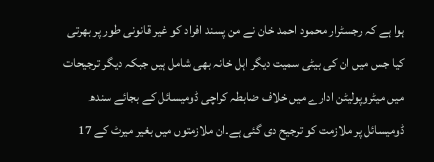ہوا ہے کہ رجسٹرار محمود احمد خان نے من پسند افراد کو غیر قانونی طور پر بھرتی کیا جس میں ان کی بیٹی سمیت دیگر اہل خانہ بھی شامل ہیں جبکہ دیگر ترجیحات میں میٹروپولیٹن ادارے میں خلاف ضابطہ کراچی ڈومیسائل کے بجائے سندھ ڈومیسائل پر ملازمت کو ترجیح دی گئی ہے۔ان ملازمتوں میں بغیر میرٹ کے 17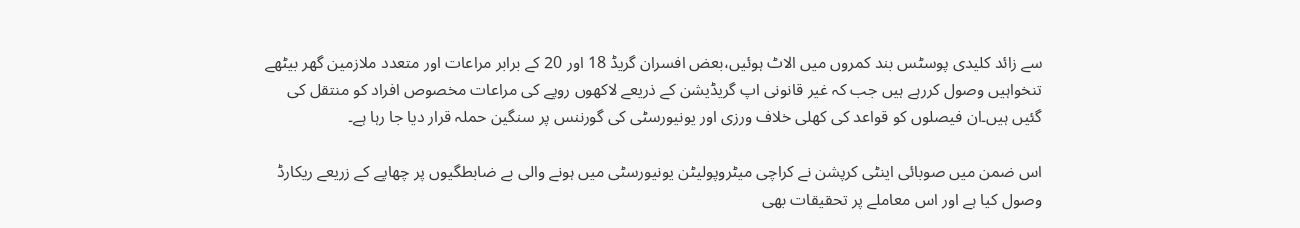سے زائد کلیدی پوسٹس بند کمروں میں الاٹ ہوئیں،بعض افسران گریڈ 18 اور 20 کے برابر مراعات اور متعدد ملازمین گھر بیٹھے تنخواہیں وصول کررہے ہیں جب کہ غیر قانونی اپ گریڈیشن کے ذریعے لاکھوں روپے کی مراعات مخصوص افراد کو منتقل کی گئیں ہیں۔ان فیصلوں کو قواعد کی کھلی خلاف ورزی اور یونیورسٹی کی گورننس پر سنگین حملہ قرار دیا جا رہا ہے۔

اس ضمن میں صوبائی اینٹی کرپشن نے کراچی میٹروپولیٹن یونیورسٹی میں ہونے والی بے ضابطگیوں پر چھاپے کے زریعے ریکارڈ وصول کیا ہے اور اس معاملے پر تحقیقات بھی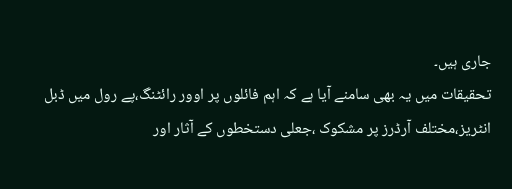جاری ہیں۔
تحقیقات میں یہ بھی سامنے آیا ہے کہ اہم فائلوں پر اوور رائٹنگ،پے رول میں ڈبل انٹریز،مختلف آرڈرز پر مشکوک ،جعلی دستخطوں کے آثار اور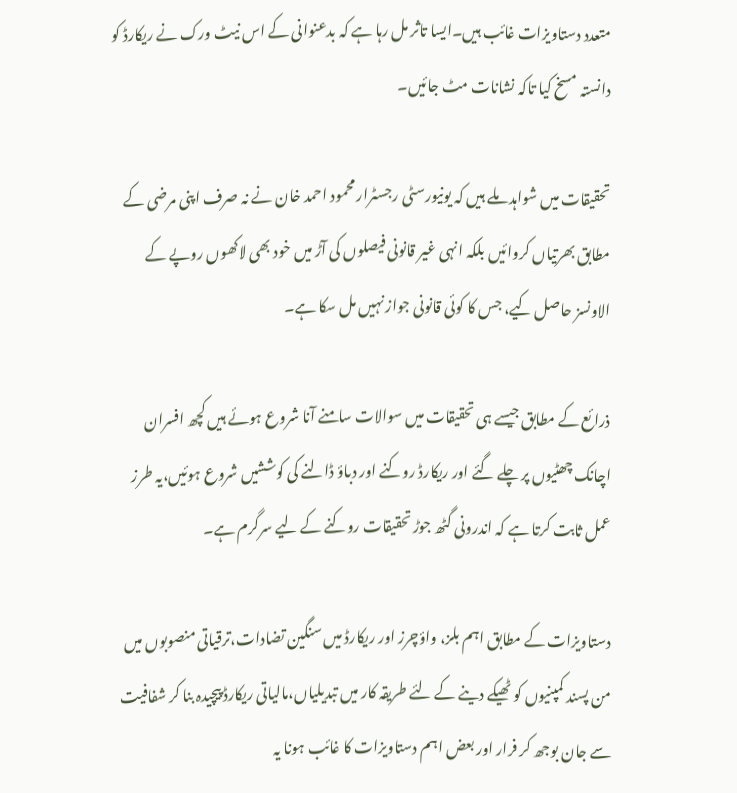متعدد دستاویزات غائب ہیں۔ایسا تاثر مل رہا ہے کہ بدعنوانی کے اس نیٹ ورک نے ریکارڈ کو دانستہ مسخ کیا تاکہ نشانات مٹ جائیں۔

تحقیقات میں شواہد ملے ہیں کہ یونیورسٹی رجسٹرار محمود احمد خان نے نہ صرف اپنی مرضی کے مطابق بھرتیاں کروائیں بلکہ انہی غیر قانونی فیصلوں کی آڑ میں خود بھی لاکھوں روپے کے الاونسز حاصل کیے، جس کا کوئی قانونی جواز نہیں مل سکا ہے۔

ذرائع کے مطابق جیسے ہی تحقیقات میں سوالات سامنے آنا شروع ہوئے ہیں کچھ افسران اچانک چھٹیوں پر چلے گئے اور ریکارڈ روکنے اور دباؤ ڈالنے کی کوششیں شروع ہوئیں،یہ طرز عمل ثابت کرتا ہے کہ اندرونی گٹھ جوڑ تحقیقات روکنے کے لیے سرگرم ہے۔

دستاویزات کے مطابق اہم بلز، واؤچرز اور ریکارڈ میں سنگین تضادات،ترقیاتی منصوبوں میں من پسند کمپنیوں کو ٹھیکے دینے کے لئے طریقہ کار میں تبدیلیاں،مالیاتی ریکارڈ پیچیدہ بنا کر شفافیت سے جان بوجھ کر فرار اور بعض اہم دستاویزات کا غائب ہونا یہ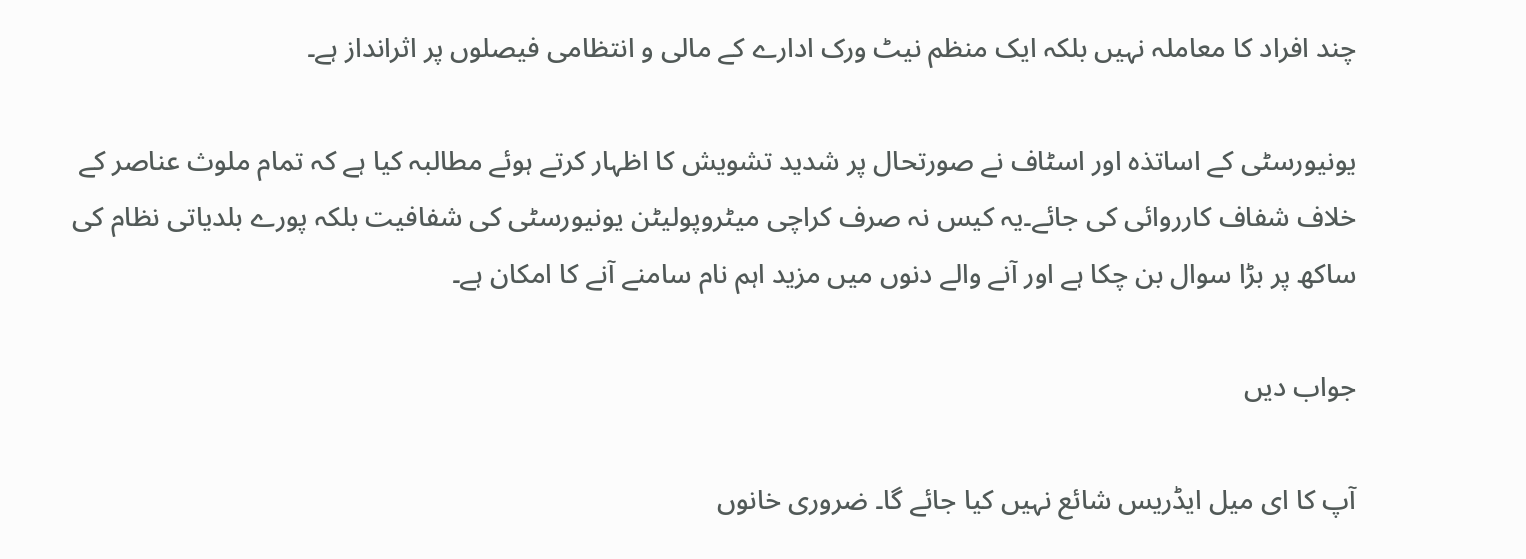چند افراد کا معاملہ نہیں بلکہ ایک منظم نیٹ ورک ادارے کے مالی و انتظامی فیصلوں پر اثرانداز ہے۔

یونیورسٹی کے اساتذہ اور اسٹاف نے صورتحال پر شدید تشویش کا اظہار کرتے ہوئے مطالبہ کیا ہے کہ تمام ملوث عناصر کے خلاف شفاف کارروائی کی جائے۔یہ کیس نہ صرف کراچی میٹروپولیٹن یونیورسٹی کی شفافیت بلکہ پورے بلدیاتی نظام کی ساکھ پر بڑا سوال بن چکا ہے اور آنے والے دنوں میں مزید اہم نام سامنے آنے کا امکان ہے۔

جواب دیں

آپ کا ای میل ایڈریس شائع نہیں کیا جائے گا۔ ضروری خانوں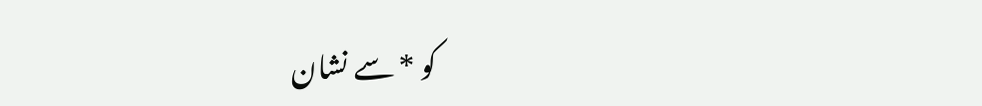کو * سے نشان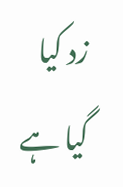زد کیا گیا ہے